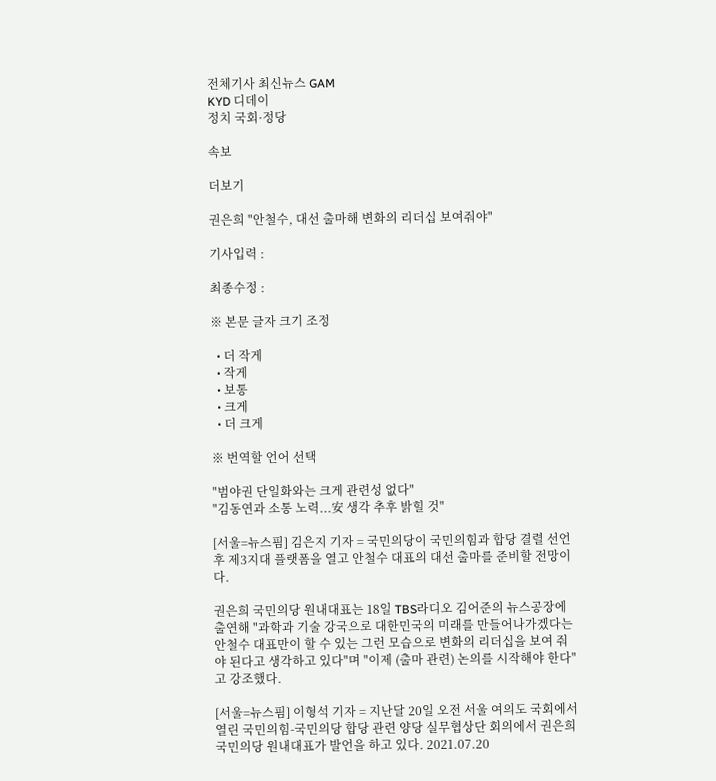전체기사 최신뉴스 GAM
KYD 디데이
정치 국회·정당

속보

더보기

권은희 "안철수, 대선 출마해 변화의 리더십 보여줘야"

기사입력 :

최종수정 :

※ 본문 글자 크기 조정

  • 더 작게
  • 작게
  • 보통
  • 크게
  • 더 크게

※ 번역할 언어 선택

"범야권 단일화와는 크게 관련성 없다"
"김동연과 소통 노력...安 생각 추후 밝힐 것"

[서울=뉴스핌] 김은지 기자 = 국민의당이 국민의힘과 합당 결렬 선언 후 제3지대 플랫폼을 열고 안철수 대표의 대선 출마를 준비할 전망이다.

권은희 국민의당 원내대표는 18일 TBS라디오 김어준의 뉴스공장에 출연해 "과학과 기술 강국으로 대한민국의 미래를 만들어나가겠다는 안철수 대표만이 할 수 있는 그런 모습으로 변화의 리더십을 보여 줘야 된다고 생각하고 있다"며 "이제 (출마 관련) 논의를 시작해야 한다"고 강조했다.

[서울=뉴스핌] 이형석 기자 = 지난달 20일 오전 서울 여의도 국회에서 열린 국민의힘-국민의당 합당 관련 양당 실무협상단 회의에서 권은희 국민의당 원내대표가 발언을 하고 있다. 2021.07.20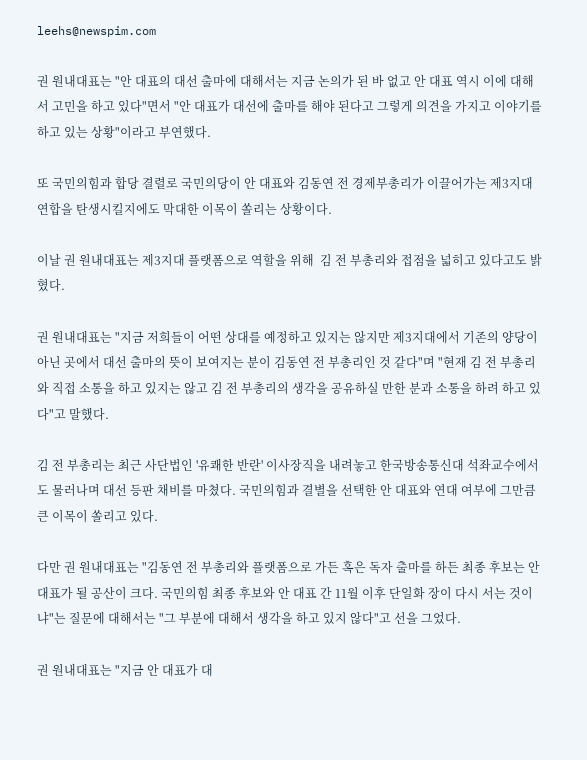leehs@newspim.com

권 원내대표는 "안 대표의 대선 출마에 대해서는 지금 논의가 된 바 없고 안 대표 역시 이에 대해서 고민을 하고 있다"면서 "안 대표가 대선에 출마를 해야 된다고 그렇게 의견을 가지고 이야기를 하고 있는 상황"이라고 부연했다.

또 국민의힘과 합당 결렬로 국민의당이 안 대표와 김동연 전 경제부총리가 이끌어가는 제3지대 연합을 탄생시킬지에도 막대한 이목이 쏠리는 상황이다.

이날 권 원내대표는 제3지대 플랫폼으로 역할을 위해  김 전 부총리와 접점을 넓히고 있다고도 밝혔다.

권 원내대표는 "지금 저희들이 어떤 상대를 예정하고 있지는 않지만 제3지대에서 기존의 양당이 아닌 곳에서 대선 출마의 뜻이 보여지는 분이 김동연 전 부총리인 것 같다"며 "현재 김 전 부총리와 직접 소통을 하고 있지는 않고 김 전 부총리의 생각을 공유하실 만한 분과 소통을 하려 하고 있다"고 말했다.

김 전 부총리는 최근 사단법인 '유쾌한 반란' 이사장직을 내려놓고 한국방송통신대 석좌교수에서도 물러나며 대선 등판 채비를 마쳤다. 국민의힘과 결별을 선택한 안 대표와 연대 여부에 그만큼 큰 이목이 쏠리고 있다.

다만 권 원내대표는 "김동연 전 부총리와 플랫폼으로 가든 혹은 독자 출마를 하든 최종 후보는 안 대표가 될 공산이 크다. 국민의힘 최종 후보와 안 대표 간 11월 이후 단일화 장이 다시 서는 것이냐"는 질문에 대해서는 "그 부분에 대해서 생각을 하고 있지 않다"고 선을 그었다.

권 원내대표는 "지금 안 대표가 대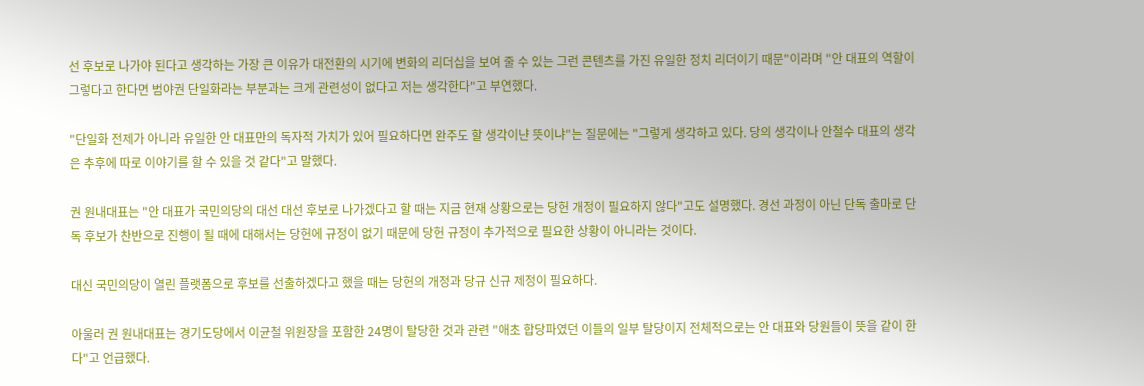선 후보로 나가야 된다고 생각하는 가장 큰 이유가 대전환의 시기에 변화의 리더십을 보여 줄 수 있는 그런 콘텐츠를 가진 유일한 정치 리더이기 때문"이라며 "안 대표의 역할이 그렇다고 한다면 범야권 단일화라는 부분과는 크게 관련성이 없다고 저는 생각한다"고 부연했다.

"단일화 전제가 아니라 유일한 안 대표만의 독자적 가치가 있어 필요하다면 완주도 할 생각이냔 뜻이냐"는 질문에는 "그렇게 생각하고 있다. 당의 생각이나 안철수 대표의 생각은 추후에 따로 이야기를 할 수 있을 것 같다"고 말했다.

권 원내대표는 "안 대표가 국민의당의 대선 대선 후보로 나가겠다고 할 때는 지금 현재 상황으로는 당헌 개정이 필요하지 않다"고도 설명했다. 경선 과정이 아닌 단독 출마로 단독 후보가 찬반으로 진행이 될 때에 대해서는 당헌에 규정이 없기 때문에 당헌 규정이 추가적으로 필요한 상황이 아니라는 것이다.

대신 국민의당이 열린 플랫폼으로 후보를 선출하겠다고 했을 때는 당헌의 개정과 당규 신규 제정이 필요하다.

아울러 권 원내대표는 경기도당에서 이균철 위원장을 포함한 24명이 탈당한 것과 관련 "애초 합당파였던 이들의 일부 탈당이지 전체적으로는 안 대표와 당원들이 뜻을 같이 한다"고 언급했다.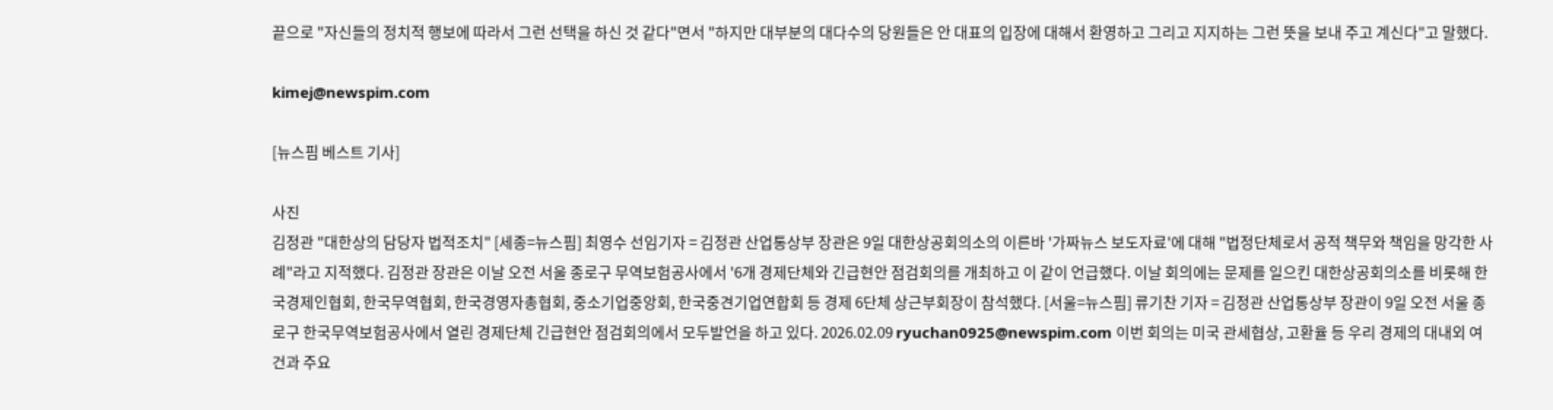끝으로 "자신들의 정치적 행보에 따라서 그런 선택을 하신 것 같다"면서 "하지만 대부분의 대다수의 당원들은 안 대표의 입장에 대해서 환영하고 그리고 지지하는 그런 뜻을 보내 주고 계신다"고 말했다.

kimej@newspim.com

[뉴스핌 베스트 기사]

사진
김정관 "대한상의 담당자 법적조치" [세종=뉴스핌] 최영수 선임기자 = 김정관 산업통상부 장관은 9일 대한상공회의소의 이른바 '가짜뉴스 보도자료'에 대해 "법정단체로서 공적 책무와 책임을 망각한 사례"라고 지적했다. 김정관 장관은 이날 오전 서울 종로구 무역보험공사에서 '6개 경제단체와 긴급현안 점검회의를 개최하고 이 같이 언급했다. 이날 회의에는 문제를 일으킨 대한상공회의소를 비롯해 한국경제인협회, 한국무역협회, 한국경영자총협회, 중소기업중앙회, 한국중견기업연합회 등 경제 6단체 상근부회장이 참석했다. [서울=뉴스핌] 류기찬 기자 = 김정관 산업통상부 장관이 9일 오전 서울 종로구 한국무역보험공사에서 열린 경제단체 긴급현안 점검회의에서 모두발언을 하고 있다. 2026.02.09 ryuchan0925@newspim.com 이번 회의는 미국 관세협상, 고환율 등 우리 경제의 대내외 여건과 주요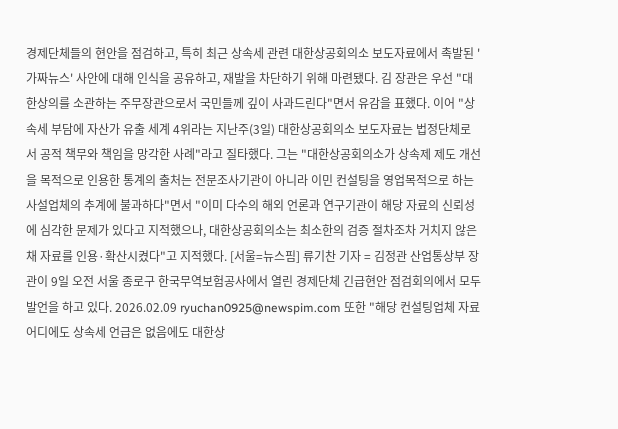경제단체들의 현안을 점검하고, 특히 최근 상속세 관련 대한상공회의소 보도자료에서 촉발된 '가짜뉴스' 사안에 대해 인식을 공유하고, 재발을 차단하기 위해 마련됐다. 김 장관은 우선 "대한상의를 소관하는 주무장관으로서 국민들께 깊이 사과드린다"면서 유감을 표했다. 이어 "상속세 부담에 자산가 유출 세계 4위라는 지난주(3일) 대한상공회의소 보도자료는 법정단체로서 공적 책무와 책임을 망각한 사례"라고 질타했다. 그는 "대한상공회의소가 상속제 제도 개선을 목적으로 인용한 통계의 출처는 전문조사기관이 아니라 이민 컨설팅을 영업목적으로 하는 사설업체의 추계에 불과하다"면서 "이미 다수의 해외 언론과 연구기관이 해당 자료의 신뢰성에 심각한 문제가 있다고 지적했으나, 대한상공회의소는 최소한의 검증 절차조차 거치지 않은 채 자료를 인용·확산시켰다"고 지적했다. [서울=뉴스핌] 류기찬 기자 = 김정관 산업통상부 장관이 9일 오전 서울 종로구 한국무역보험공사에서 열린 경제단체 긴급현안 점검회의에서 모두발언을 하고 있다. 2026.02.09 ryuchan0925@newspim.com 또한 "해당 컨설팅업체 자료 어디에도 상속세 언급은 없음에도 대한상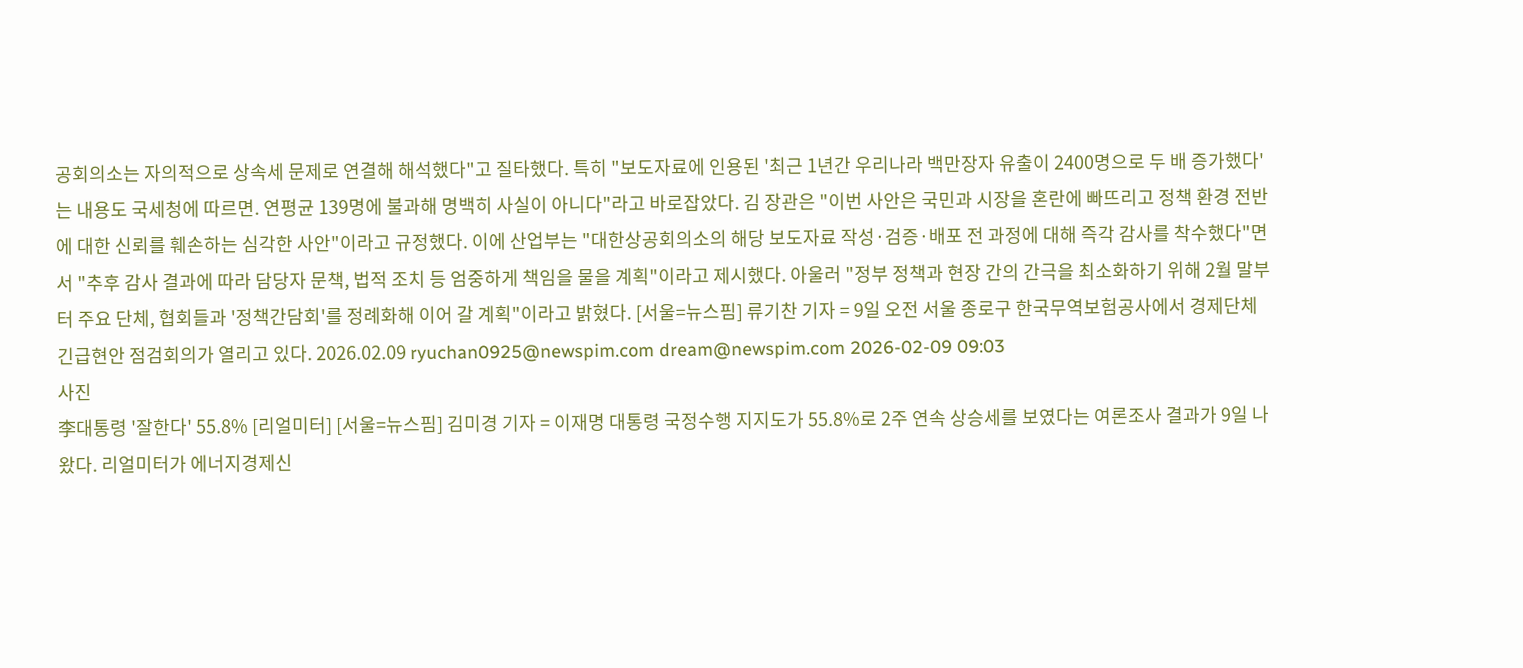공회의소는 자의적으로 상속세 문제로 연결해 해석했다"고 질타했다. 특히 "보도자료에 인용된 '최근 1년간 우리나라 백만장자 유출이 2400명으로 두 배 증가했다'는 내용도 국세청에 따르면. 연평균 139명에 불과해 명백히 사실이 아니다"라고 바로잡았다. 김 장관은 "이번 사안은 국민과 시장을 혼란에 빠뜨리고 정책 환경 전반에 대한 신뢰를 훼손하는 심각한 사안"이라고 규정했다. 이에 산업부는 "대한상공회의소의 해당 보도자료 작성·검증·배포 전 과정에 대해 즉각 감사를 착수했다"면서 "추후 감사 결과에 따라 담당자 문책, 법적 조치 등 엄중하게 책임을 물을 계획"이라고 제시했다. 아울러 "정부 정책과 현장 간의 간극을 최소화하기 위해 2월 말부터 주요 단체, 협회들과 '정책간담회'를 정례화해 이어 갈 계획"이라고 밝혔다. [서울=뉴스핌] 류기찬 기자 = 9일 오전 서울 종로구 한국무역보험공사에서 경제단체 긴급현안 점검회의가 열리고 있다. 2026.02.09 ryuchan0925@newspim.com dream@newspim.com 2026-02-09 09:03
사진
李대통령 '잘한다' 55.8% [리얼미터] [서울=뉴스핌] 김미경 기자 = 이재명 대통령 국정수행 지지도가 55.8%로 2주 연속 상승세를 보였다는 여론조사 결과가 9일 나왔다. 리얼미터가 에너지경제신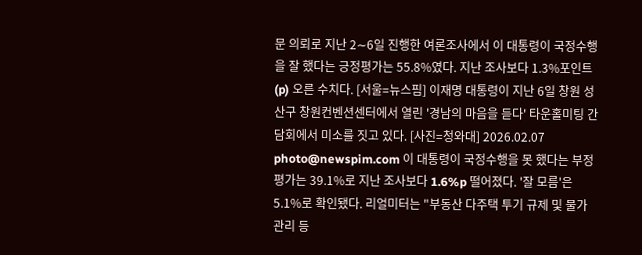문 의뢰로 지난 2∼6일 진행한 여론조사에서 이 대통령이 국정수행을 잘 했다는 긍정평가는 55.8%였다. 지난 조사보다 1.3%포인트(p) 오른 수치다. [서울=뉴스핌] 이재명 대통령이 지난 6일 창원 성산구 창원컨벤션센터에서 열린 '경남의 마음을 듣다' 타운홀미팅 간담회에서 미소를 짓고 있다. [사진=청와대] 2026.02.07 photo@newspim.com 이 대통령이 국정수행을 못 했다는 부정평가는 39.1%로 지난 조사보다 1.6%p 떨어졌다. '잘 모름'은 5.1%로 확인됐다. 리얼미터는 "부동산 다주택 투기 규제 및 물가 관리 등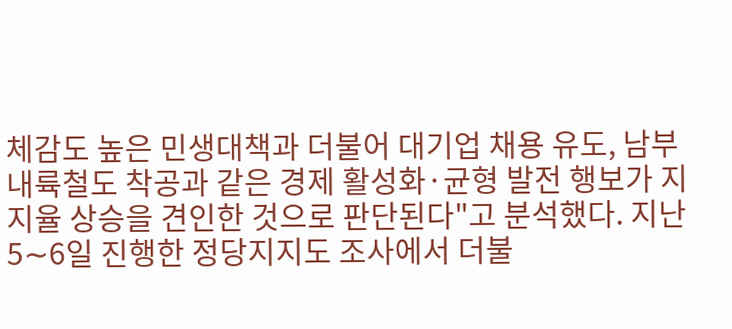체감도 높은 민생대책과 더불어 대기업 채용 유도, 남부내륙철도 착공과 같은 경제 활성화·균형 발전 행보가 지지율 상승을 견인한 것으로 판단된다"고 분석했다. 지난 5∼6일 진행한 정당지지도 조사에서 더불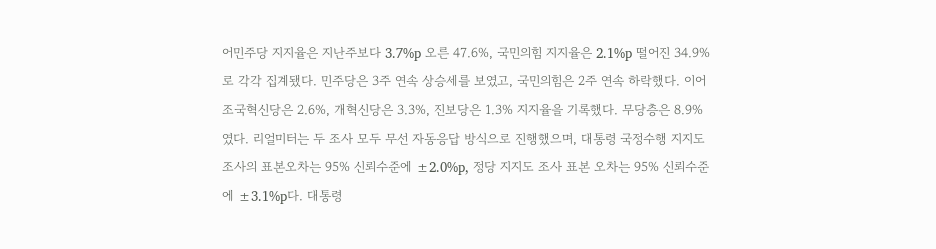어민주당 지지율은 지난주보다 3.7%p 오른 47.6%, 국민의힘 지지율은 2.1%p 떨어진 34.9%로 각각 집계됐다. 민주당은 3주 연속 상승세를 보였고, 국민의힘은 2주 연속 하락했다. 이어 조국혁신당은 2.6%, 개혁신당은 3.3%, 진보당은 1.3% 지지율을 기록했다. 무당층은 8.9%였다. 리얼미터는 두 조사 모두 무선 자동응답 방식으로 진행했으며, 대통령 국정수행 지지도 조사의 표본오차는 95% 신뢰수준에 ±2.0%p, 정당 지지도 조사 표본 오차는 95% 신뢰수준에 ±3.1%p다. 대통령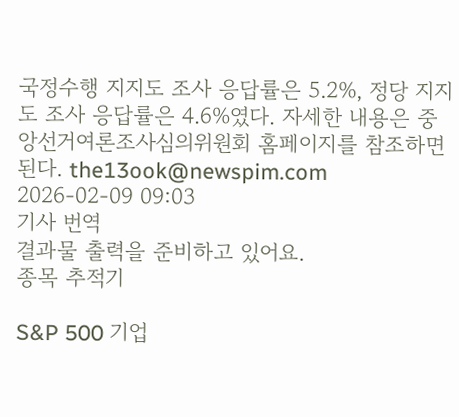국정수행 지지도 조사 응답률은 5.2%, 정당 지지도 조사 응답률은 4.6%였다. 자세한 내용은 중앙선거여론조사심의위원회 홈페이지를 참조하면 된다. the13ook@newspim.com 2026-02-09 09:03
기사 번역
결과물 출력을 준비하고 있어요.
종목 추적기

S&P 500 기업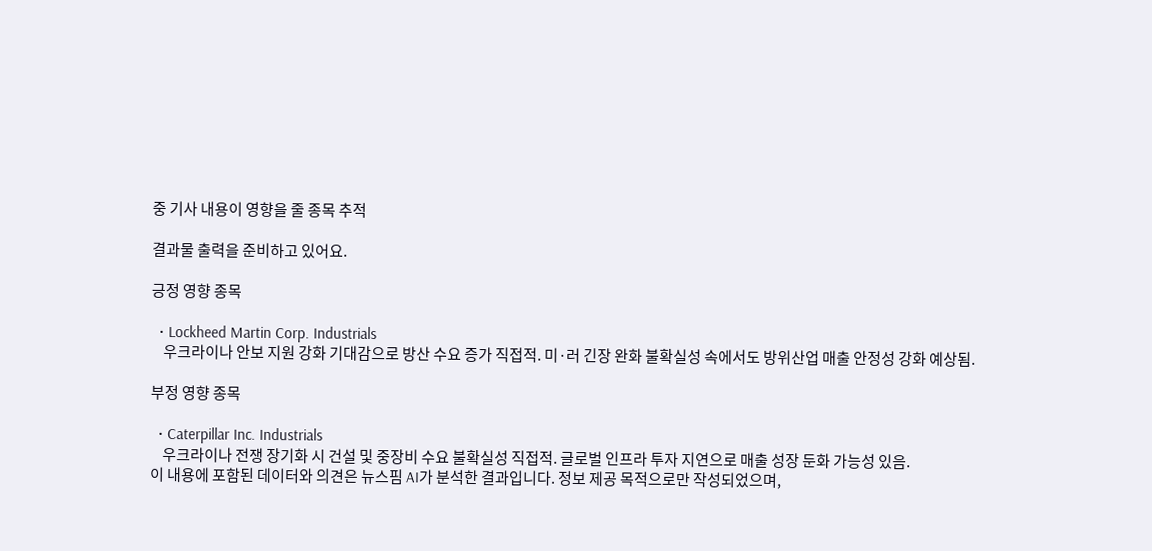중 기사 내용이 영향을 줄 종목 추적

결과물 출력을 준비하고 있어요.

긍정 영향 종목

  • Lockheed Martin Corp. Industrials
    우크라이나 안보 지원 강화 기대감으로 방산 수요 증가 직접적. 미·러 긴장 완화 불확실성 속에서도 방위산업 매출 안정성 강화 예상됨.

부정 영향 종목

  • Caterpillar Inc. Industrials
    우크라이나 전쟁 장기화 시 건설 및 중장비 수요 불확실성 직접적. 글로벌 인프라 투자 지연으로 매출 성장 둔화 가능성 있음.
이 내용에 포함된 데이터와 의견은 뉴스핌 AI가 분석한 결과입니다. 정보 제공 목적으로만 작성되었으며,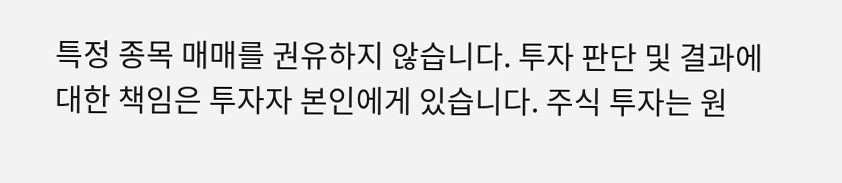특정 종목 매매를 권유하지 않습니다. 투자 판단 및 결과에 대한 책임은 투자자 본인에게 있습니다. 주식 투자는 원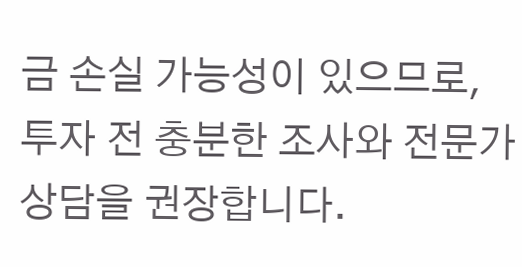금 손실 가능성이 있으므로, 투자 전 충분한 조사와 전문가 상담을 권장합니다.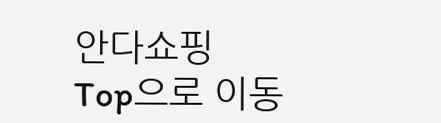안다쇼핑
Top으로 이동